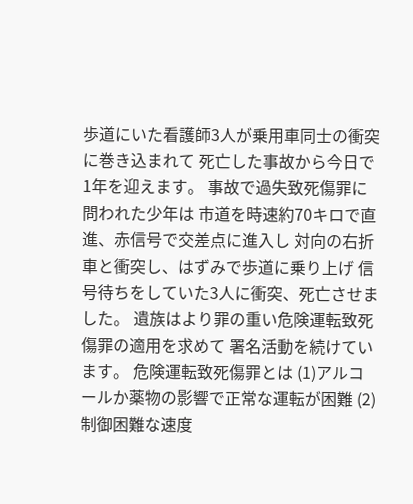歩道にいた看護師3人が乗用車同士の衝突に巻き込まれて 死亡した事故から今日で1年を迎えます。 事故で過失致死傷罪に問われた少年は 市道を時速約70キロで直進、赤信号で交差点に進入し 対向の右折車と衝突し、はずみで歩道に乗り上げ 信号待ちをしていた3人に衝突、死亡させました。 遺族はより罪の重い危険運転致死傷罪の適用を求めて 署名活動を続けています。 危険運転致死傷罪とは (1)アルコールか薬物の影響で正常な運転が困難 (2)制御困難な速度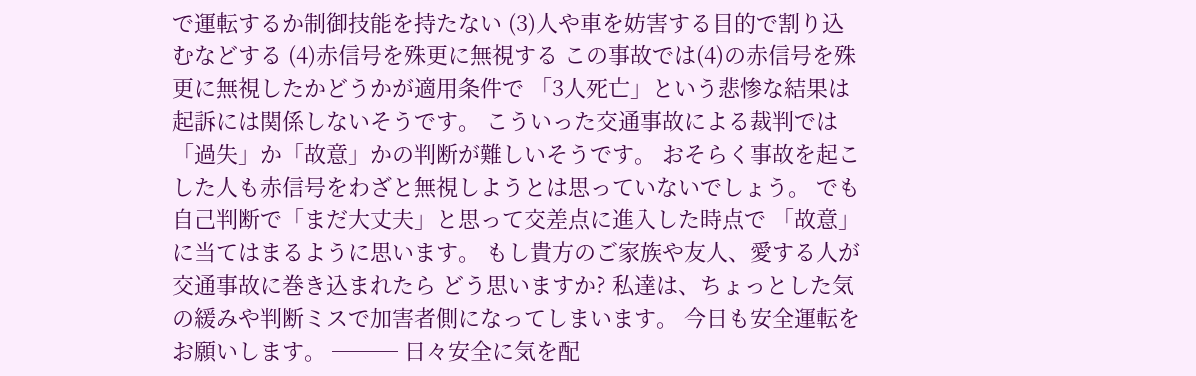で運転するか制御技能を持たない (3)人や車を妨害する目的で割り込むなどする (4)赤信号を殊更に無視する この事故では(4)の赤信号を殊更に無視したかどうかが適用条件で 「3人死亡」という悲惨な結果は起訴には関係しないそうです。 こういった交通事故による裁判では「過失」か「故意」かの判断が難しいそうです。 おそらく事故を起こした人も赤信号をわざと無視しようとは思っていないでしょう。 でも自己判断で「まだ大丈夫」と思って交差点に進入した時点で 「故意」に当てはまるように思います。 もし貴方のご家族や友人、愛する人が交通事故に巻き込まれたら どう思いますか? 私達は、ちょっとした気の緩みや判断ミスで加害者側になってしまいます。 今日も安全運転をお願いします。 ─── 日々安全に気を配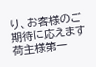り、お客様のご期待に応えます 荷主様第一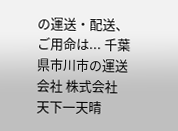の運送・配送、ご用命は... 千葉県市川市の運送会社 株式会社 天下一天晴